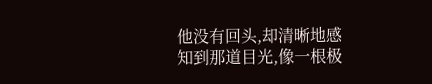他没有回头,却清晰地感知到那道目光,像一根极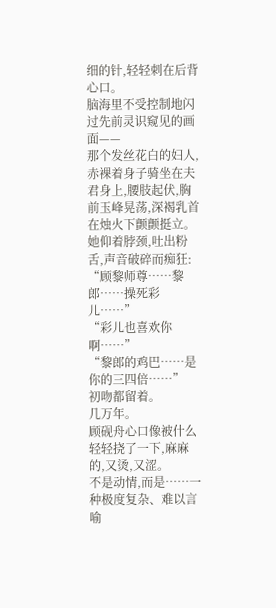细的针,轻轻刺在后背心口。
脑海里不受控制地闪过先前灵识窥见的画面——
那个发丝花白的妇人,赤裸着身子骑坐在夫君身上,腰肢起伏,胸前玉峰晃荡,深褐乳首在烛火下颤颤挺立。
她仰着脖颈,吐出粉舌,声音破碎而痴狂:
“顾黎师尊……黎郎……操死彩儿……”
“彩儿也喜欢你啊……”
“黎郎的鸡巴……是你的三四倍……”
初吻都留着。
几万年。
顾砚舟心口像被什么轻轻挠了一下,麻麻的,又烫,又涩。
不是动情,而是……一种极度复杂、难以言喻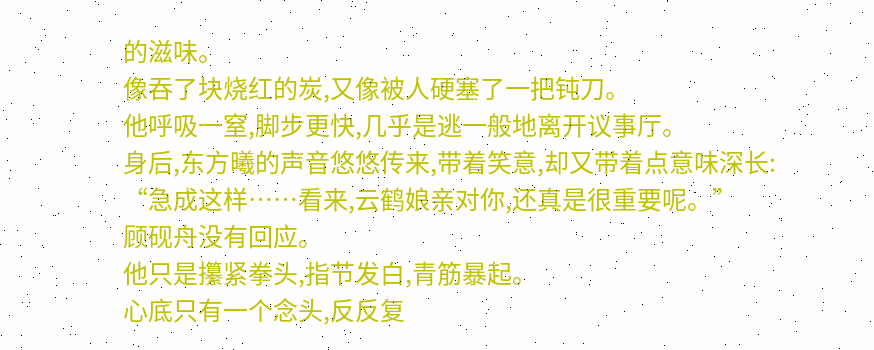的滋味。
像吞了块烧红的炭,又像被人硬塞了一把钝刀。
他呼吸一窒,脚步更快,几乎是逃一般地离开议事厅。
身后,东方曦的声音悠悠传来,带着笑意,却又带着点意味深长:
“急成这样……看来,云鹤娘亲对你,还真是很重要呢。”
顾砚舟没有回应。
他只是攥紧拳头,指节发白,青筋暴起。
心底只有一个念头,反反复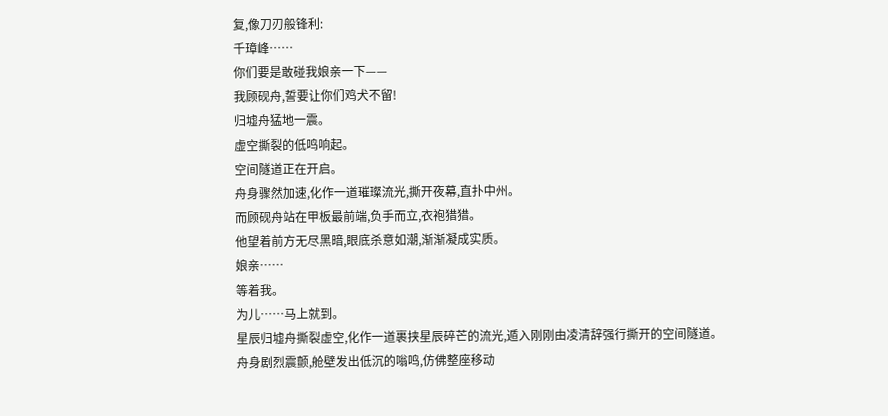复,像刀刃般锋利:
千璋峰……
你们要是敢碰我娘亲一下——
我顾砚舟,誓要让你们鸡犬不留!
归墟舟猛地一震。
虚空撕裂的低鸣响起。
空间隧道正在开启。
舟身骤然加速,化作一道璀璨流光,撕开夜幕,直扑中州。
而顾砚舟站在甲板最前端,负手而立,衣袍猎猎。
他望着前方无尽黑暗,眼底杀意如潮,渐渐凝成实质。
娘亲……
等着我。
为儿……马上就到。
星辰归墟舟撕裂虚空,化作一道裹挟星辰碎芒的流光,遁入刚刚由凌清辞强行撕开的空间隧道。
舟身剧烈震颤,舱壁发出低沉的嗡鸣,仿佛整座移动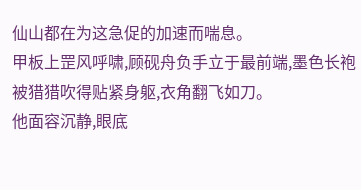仙山都在为这急促的加速而喘息。
甲板上罡风呼啸,顾砚舟负手立于最前端,墨色长袍被猎猎吹得贴紧身躯,衣角翻飞如刀。
他面容沉静,眼底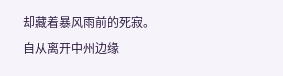却藏着暴风雨前的死寂。
自从离开中州边缘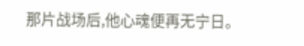那片战场后,他心魂便再无宁日。